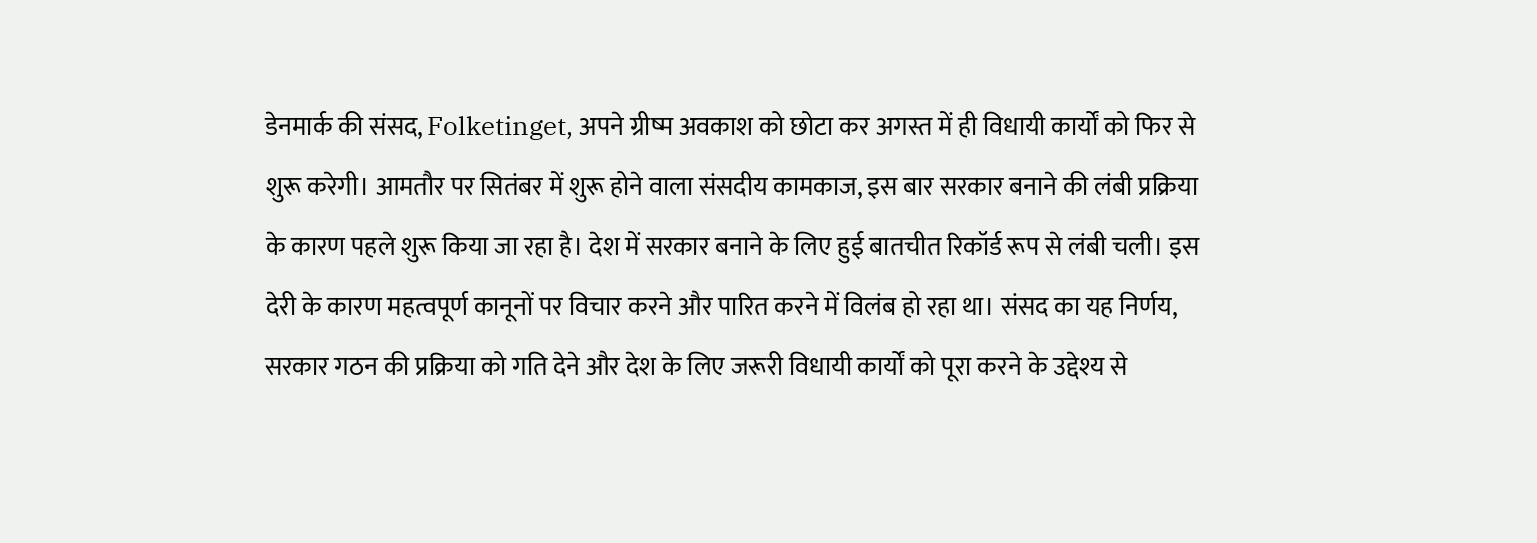डेनमार्क की संसद, Folketinget, अपने ग्रीष्म अवकाश को छोटा कर अगस्त में ही विधायी कार्यों को फिर से शुरू करेगी। आमतौर पर सितंबर में शुरू होने वाला संसदीय कामकाज, इस बार सरकार बनाने की लंबी प्रक्रिया के कारण पहले शुरू किया जा रहा है। देश में सरकार बनाने के लिए हुई बातचीत रिकॉर्ड रूप से लंबी चली। इस देरी के कारण महत्वपूर्ण कानूनों पर विचार करने और पारित करने में विलंब हो रहा था। संसद का यह निर्णय, सरकार गठन की प्रक्रिया को गति देने और देश के लिए जरूरी विधायी कार्यों को पूरा करने के उद्देश्य से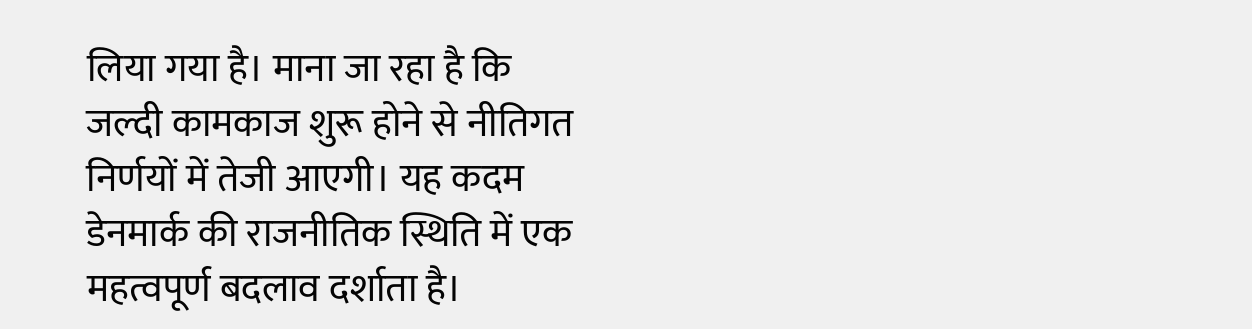लिया गया है। माना जा रहा है कि जल्दी कामकाज शुरू होने से नीतिगत निर्णयों में तेजी आएगी। यह कदम डेनमार्क की राजनीतिक स्थिति में एक महत्वपूर्ण बदलाव दर्शाता है।